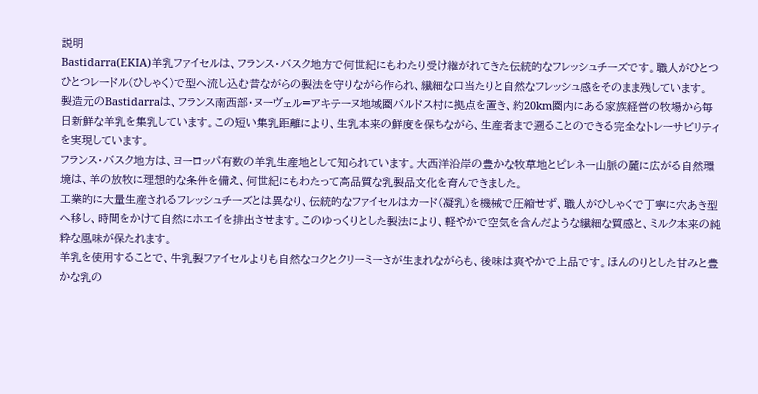説明
Bastidarra(EKIA)羊乳ファイセルは、フランス・バスク地方で何世紀にもわたり受け継がれてきた伝統的なフレッシュチーズです。職人がひとつひとつレードル(ひしゃく)で型へ流し込む昔ながらの製法を守りながら作られ、繊細な口当たりと自然なフレッシュ感をそのまま残しています。
製造元のBastidarraは、フランス南西部・ヌーヴェル=アキテーヌ地域圏バルドス村に拠点を置き、約20km圏内にある家族経営の牧場から毎日新鮮な羊乳を集乳しています。この短い集乳距離により、生乳本来の鮮度を保ちながら、生産者まで遡ることのできる完全なトレーサビリティを実現しています。
フランス・バスク地方は、ヨーロッパ有数の羊乳生産地として知られています。大西洋沿岸の豊かな牧草地とピレネー山脈の麓に広がる自然環境は、羊の放牧に理想的な条件を備え、何世紀にもわたって高品質な乳製品文化を育んできました。
工業的に大量生産されるフレッシュチーズとは異なり、伝統的なファイセルはカード(凝乳)を機械で圧縮せず、職人がひしゃくで丁寧に穴あき型へ移し、時間をかけて自然にホエイを排出させます。このゆっくりとした製法により、軽やかで空気を含んだような繊細な質感と、ミルク本来の純粋な風味が保たれます。
羊乳を使用することで、牛乳製ファイセルよりも自然なコクとクリーミーさが生まれながらも、後味は爽やかで上品です。ほんのりとした甘みと豊かな乳の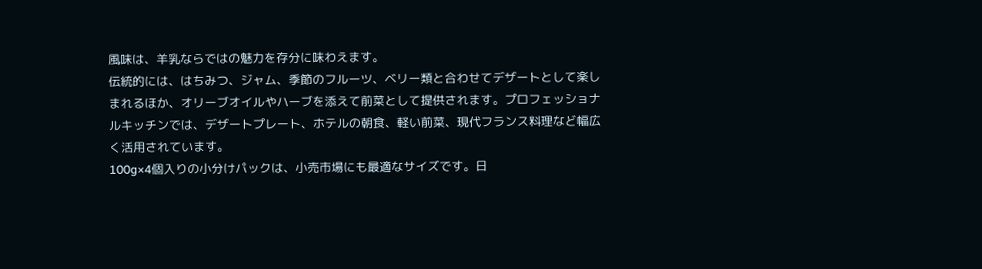風味は、羊乳ならではの魅力を存分に味わえます。
伝統的には、はちみつ、ジャム、季節のフルーツ、ベリー類と合わせてデザートとして楽しまれるほか、オリーブオイルやハーブを添えて前菜として提供されます。プロフェッショナルキッチンでは、デザートプレート、ホテルの朝食、軽い前菜、現代フランス料理など幅広く活用されています。
100g×4個入りの小分けパックは、小売市場にも最適なサイズです。日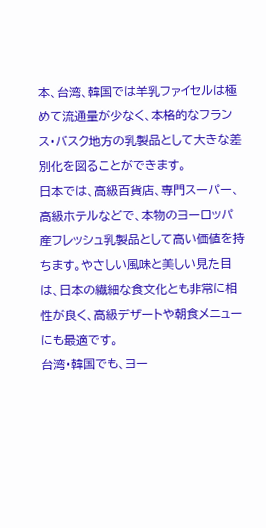本、台湾、韓国では羊乳ファイセルは極めて流通量が少なく、本格的なフランス・バスク地方の乳製品として大きな差別化を図ることができます。
日本では、高級百貨店、専門スーパー、高級ホテルなどで、本物のヨーロッパ産フレッシュ乳製品として高い価値を持ちます。やさしい風味と美しい見た目は、日本の繊細な食文化とも非常に相性が良く、高級デザートや朝食メニューにも最適です。
台湾・韓国でも、ヨー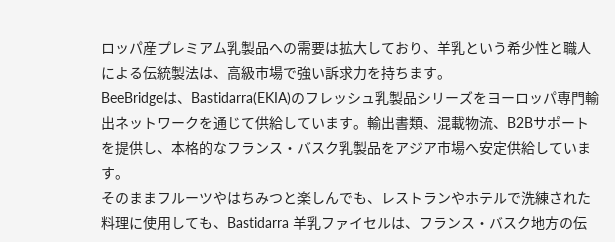ロッパ産プレミアム乳製品への需要は拡大しており、羊乳という希少性と職人による伝統製法は、高級市場で強い訴求力を持ちます。
BeeBridgeは、Bastidarra(EKIA)のフレッシュ乳製品シリーズをヨーロッパ専門輸出ネットワークを通じて供給しています。輸出書類、混載物流、B2Bサポートを提供し、本格的なフランス・バスク乳製品をアジア市場へ安定供給しています。
そのままフルーツやはちみつと楽しんでも、レストランやホテルで洗練された料理に使用しても、Bastidarra 羊乳ファイセルは、フランス・バスク地方の伝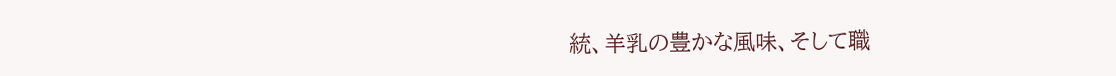統、羊乳の豊かな風味、そして職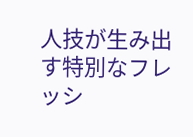人技が生み出す特別なフレッシ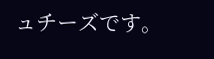ュチーズです。